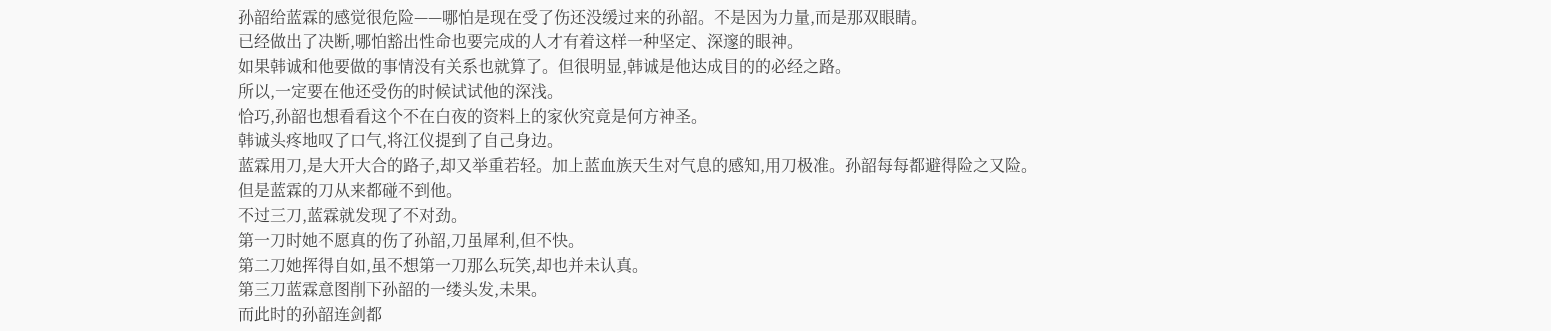孙韶给蓝霖的感觉很危险——哪怕是现在受了伤还没缓过来的孙韶。不是因为力量,而是那双眼睛。
已经做出了决断,哪怕豁出性命也要完成的人才有着这样一种坚定、深邃的眼神。
如果韩诚和他要做的事情没有关系也就算了。但很明显,韩诚是他达成目的的必经之路。
所以,一定要在他还受伤的时候试试他的深浅。
恰巧,孙韶也想看看这个不在白夜的资料上的家伙究竟是何方神圣。
韩诚头疼地叹了口气,将江仪提到了自己身边。
蓝霖用刀,是大开大合的路子,却又举重若轻。加上蓝血族天生对气息的感知,用刀极准。孙韶每每都避得险之又险。
但是蓝霖的刀从来都碰不到他。
不过三刀,蓝霖就发现了不对劲。
第一刀时她不愿真的伤了孙韶,刀虽犀利,但不快。
第二刀她挥得自如,虽不想第一刀那么玩笑,却也并未认真。
第三刀蓝霖意图削下孙韶的一缕头发,未果。
而此时的孙韶连剑都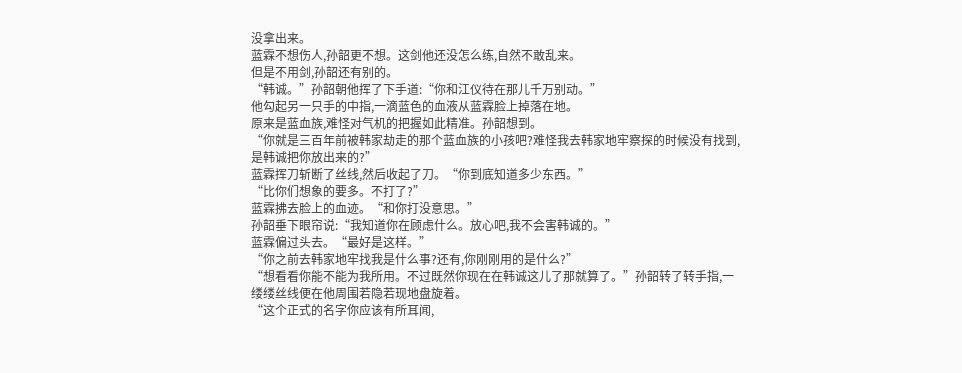没拿出来。
蓝霖不想伤人,孙韶更不想。这剑他还没怎么练,自然不敢乱来。
但是不用剑,孙韶还有别的。
“韩诚。”孙韶朝他挥了下手道:“你和江仪待在那儿千万别动。”
他勾起另一只手的中指,一滴蓝色的血液从蓝霖脸上掉落在地。
原来是蓝血族,难怪对气机的把握如此精准。孙韶想到。
“你就是三百年前被韩家劫走的那个蓝血族的小孩吧?难怪我去韩家地牢察探的时候没有找到,是韩诚把你放出来的?”
蓝霖挥刀斩断了丝线,然后收起了刀。“你到底知道多少东西。”
“比你们想象的要多。不打了?”
蓝霖拂去脸上的血迹。“和你打没意思。”
孙韶垂下眼帘说:“我知道你在顾虑什么。放心吧,我不会害韩诚的。”
蓝霖偏过头去。“最好是这样。”
“你之前去韩家地牢找我是什么事?还有,你刚刚用的是什么?”
“想看看你能不能为我所用。不过既然你现在在韩诚这儿了那就算了。”孙韶转了转手指,一缕缕丝线便在他周围若隐若现地盘旋着。
“这个正式的名字你应该有所耳闻,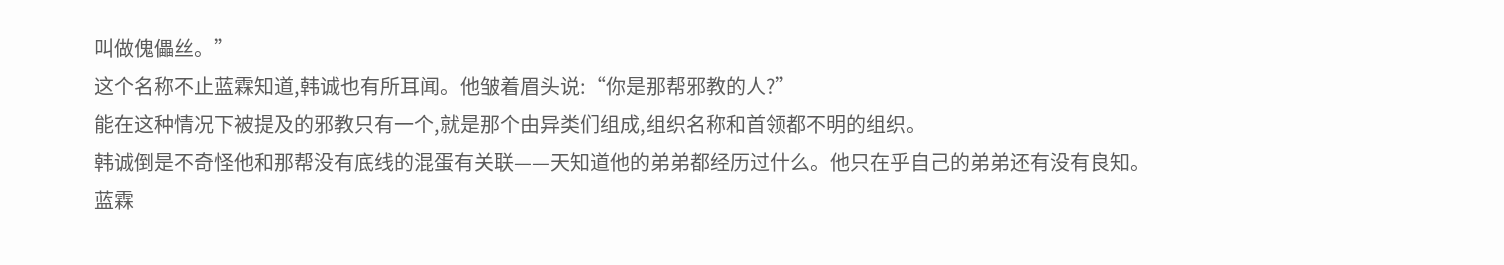叫做傀儡丝。”
这个名称不止蓝霖知道,韩诚也有所耳闻。他皱着眉头说:“你是那帮邪教的人?”
能在这种情况下被提及的邪教只有一个,就是那个由异类们组成,组织名称和首领都不明的组织。
韩诚倒是不奇怪他和那帮没有底线的混蛋有关联——天知道他的弟弟都经历过什么。他只在乎自己的弟弟还有没有良知。
蓝霖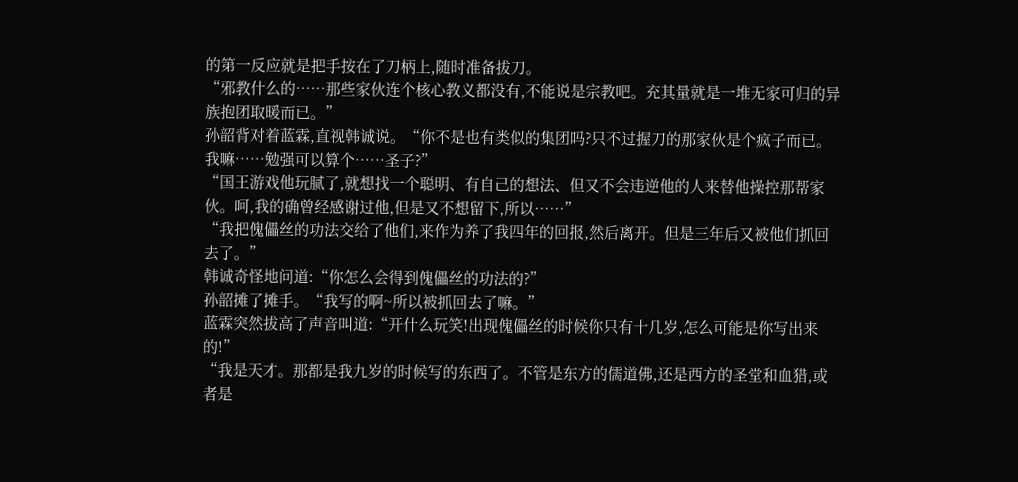的第一反应就是把手按在了刀柄上,随时准备拔刀。
“邪教什么的……那些家伙连个核心教义都没有,不能说是宗教吧。充其量就是一堆无家可归的异族抱团取暖而已。”
孙韶背对着蓝霖,直视韩诚说。“你不是也有类似的集团吗?只不过握刀的那家伙是个疯子而已。我嘛……勉强可以算个……圣子?”
“国王游戏他玩腻了,就想找一个聪明、有自己的想法、但又不会违逆他的人来替他操控那帮家伙。呵,我的确曾经感谢过他,但是又不想留下,所以……”
“我把傀儡丝的功法交给了他们,来作为养了我四年的回报,然后离开。但是三年后又被他们抓回去了。”
韩诚奇怪地问道:“你怎么会得到傀儡丝的功法的?”
孙韶摊了摊手。“我写的啊~所以被抓回去了嘛。”
蓝霖突然拔高了声音叫道:“开什么玩笑!出现傀儡丝的时候你只有十几岁,怎么可能是你写出来的!”
“我是天才。那都是我九岁的时候写的东西了。不管是东方的儒道佛,还是西方的圣堂和血猎,或者是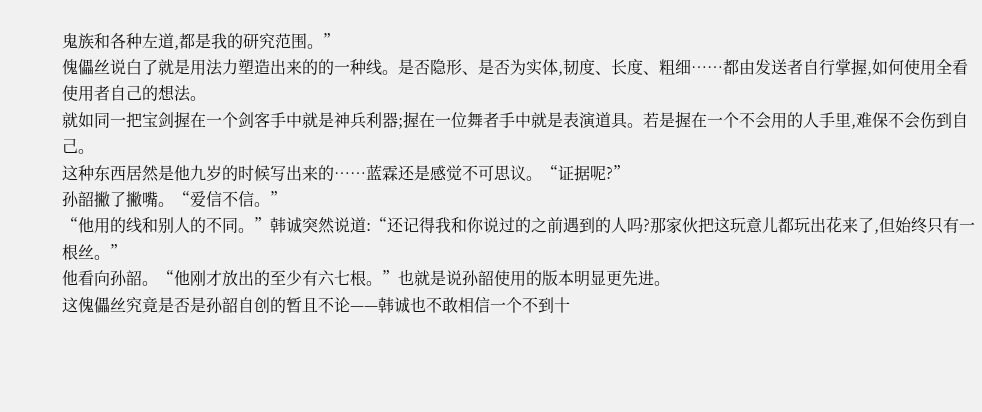鬼族和各种左道,都是我的研究范围。”
傀儡丝说白了就是用法力塑造出来的的一种线。是否隐形、是否为实体,韧度、长度、粗细……都由发送者自行掌握,如何使用全看使用者自己的想法。
就如同一把宝剑握在一个剑客手中就是神兵利器;握在一位舞者手中就是表演道具。若是握在一个不会用的人手里,难保不会伤到自己。
这种东西居然是他九岁的时候写出来的……蓝霖还是感觉不可思议。“证据呢?”
孙韶撇了撇嘴。“爱信不信。”
“他用的线和别人的不同。”韩诚突然说道:“还记得我和你说过的之前遇到的人吗?那家伙把这玩意儿都玩出花来了,但始终只有一根丝。”
他看向孙韶。“他刚才放出的至少有六七根。”也就是说孙韶使用的版本明显更先进。
这傀儡丝究竟是否是孙韶自创的暂且不论——韩诚也不敢相信一个不到十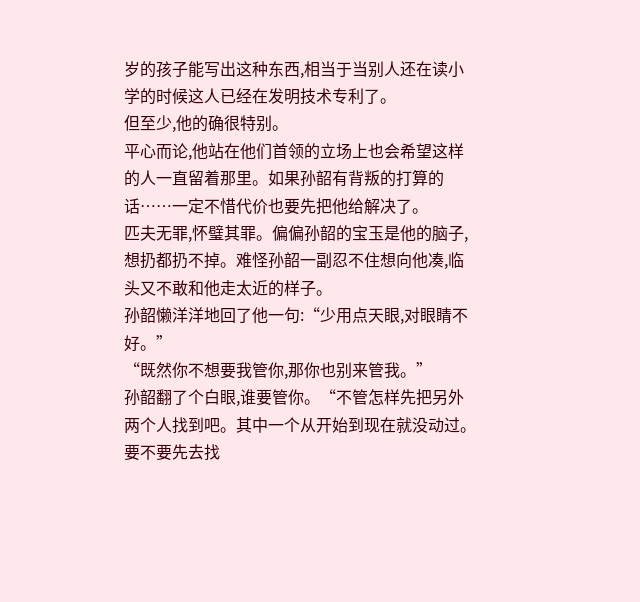岁的孩子能写出这种东西,相当于当别人还在读小学的时候这人已经在发明技术专利了。
但至少,他的确很特别。
平心而论,他站在他们首领的立场上也会希望这样的人一直留着那里。如果孙韶有背叛的打算的话……一定不惜代价也要先把他给解决了。
匹夫无罪,怀璧其罪。偏偏孙韶的宝玉是他的脑子,想扔都扔不掉。难怪孙韶一副忍不住想向他凑,临头又不敢和他走太近的样子。
孙韶懒洋洋地回了他一句:“少用点天眼,对眼睛不好。”
“既然你不想要我管你,那你也别来管我。”
孙韶翻了个白眼,谁要管你。“不管怎样先把另外两个人找到吧。其中一个从开始到现在就没动过。要不要先去找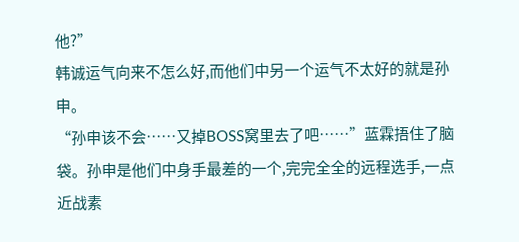他?”
韩诚运气向来不怎么好,而他们中另一个运气不太好的就是孙申。
“孙申该不会……又掉BOSS窝里去了吧……”蓝霖捂住了脑袋。孙申是他们中身手最差的一个,完完全全的远程选手,一点近战素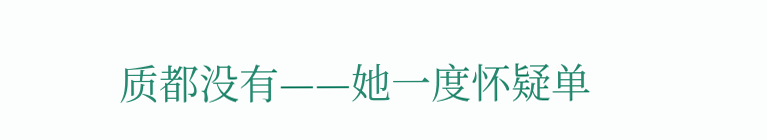质都没有——她一度怀疑单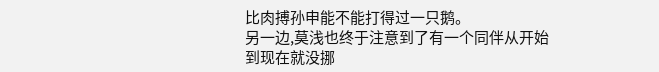比肉搏孙申能不能打得过一只鹅。
另一边,莫浅也终于注意到了有一个同伴从开始到现在就没挪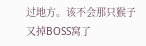过地方。该不会那只猴子又掉BOSS窝了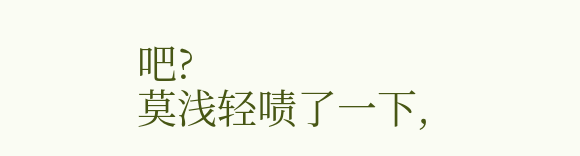吧?
莫浅轻啧了一下,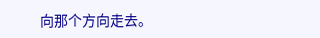向那个方向走去。